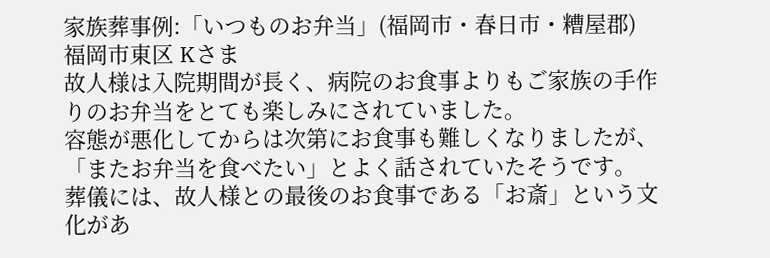家族葬事例:「いつものお弁当」(福岡市・春日市・糟屋郡)
福岡市東区 Kさま
故人様は入院期間が長く、病院のお食事よりもご家族の手作りのお弁当をとても楽しみにされていました。
容態が悪化してからは次第にお食事も難しくなりましたが、「またお弁当を食べたい」とよく話されていたそうです。
葬儀には、故人様との最後のお食事である「お斎」という文化があ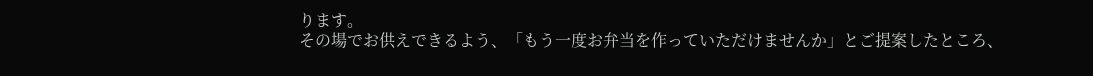ります。
その場でお供えできるよう、「もう一度お弁当を作っていただけませんか」とご提案したところ、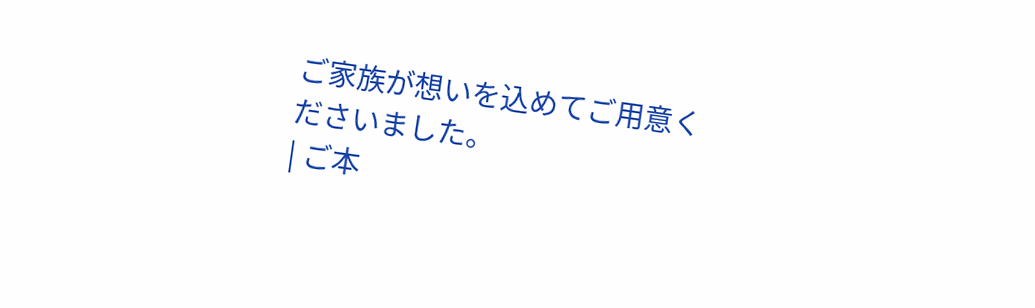ご家族が想いを込めてご用意くださいました。
| ご本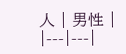人 | 男性 |
|---|---|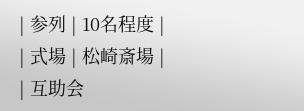| 参列 | 10名程度 |
| 式場 | 松崎斎場 |
| 互助会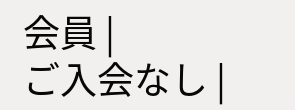会員 |
ご入会なし |